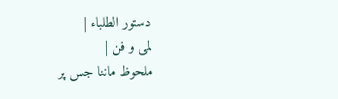دستور الطلباء |
لمی و فن |
ملحوظ ماننا جس پر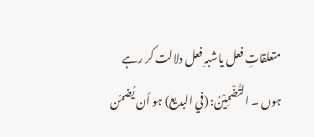متعلقاتِ فعل یاشبہِ فعل دلالت کر رہے ہوں ۔ التَّضْمِیْنُ: (في البدیع) ہو أن یُضمّن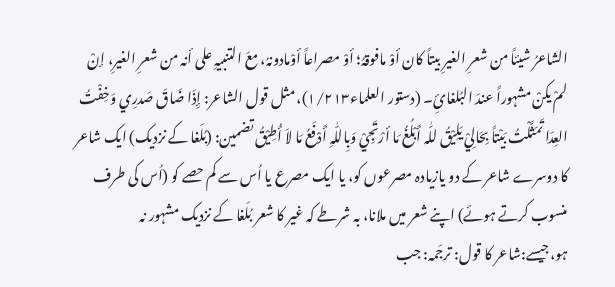الشاعرُ شیئاً من شعرِ الغیرِ بیتاً کان أوْ مافوقہُ؛ أوْ مصراعاً أوْمادونہُ، معَ التنبیہِ علی أنہ من شعرِ الغیرِ، إنْ لمْ یکنْ مشہوراً عندَ البُلغائِ۔ (دستور العلماء۱/۲۱۳)، مثل قول الشاعر: إِذَا ضَاقَ صَدرِي وَخِفْتُ العِدَا تَمَثَّلْتُ بَیْتاً بِحَالِيْ یَلِیْقُ للّٰہ أَبْلُغُ مَا أرْتَجِيْ وَبِاللّٰہِ أَدْفَعُ مَا لاَ أُطِیْقُ تضمین: (بُلَغا کے نزدیک) ایک شاعر کا دوسرے شاعر کے دو یازیادہ مصرعوں کو، یا ایک مصرع یا اُس سے کم حصے کو (اُس کی طرف منسوب کرتے ہوئے) اپنے شعر میں ملانا، بہ شرطے کہ غیر کا شعر بُلَغا کے نزدیک مشہور نہ ہو،جیسے:شاعر کا قول: ترجَمہ: جب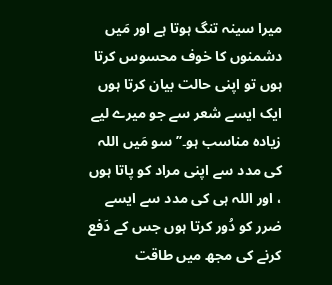میرا سینہ تنگ ہوتا ہے اور مَیں دشمنوں کا خوف محسوس کرتا ہوں تو اپنی حالت بیان کرتا ہوں ایک ایسے شعر سے جو میرے لیے زیادہ مناسب ہو۔’’ سو مَیں اللہ کی مدد سے اپنی مراد کو پاتا ہوں ، اور اللہ ہی کی مدد سے ایسے ضرر کو دُور کرتا ہوں جس کے دَفع کرنے کی مجھ میں طاقت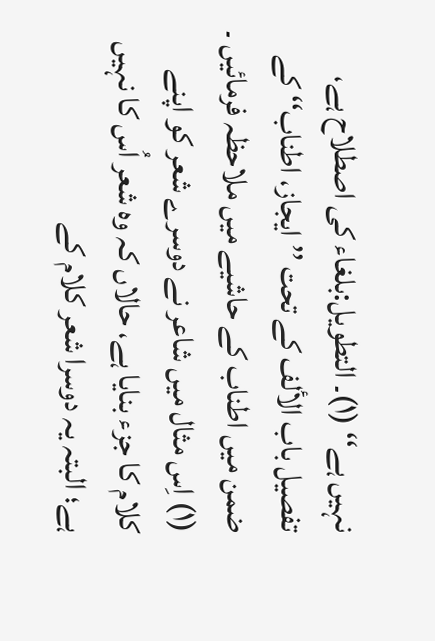نہیں ہے‘‘ (۱)۔ التطویل:بلغاء کی اصطلاح ہے، تفصیل باب الألف کے تحت ’’ایجاز، اطناب‘‘ کے ضمن میں اطناب کے حاشیے میں ملاحظہ فرمائیں ۔ (۱) اِس مثال میں شاعر نے دوسرے شعر کو اپنے کلام کا جزء بنایا ہے، حالاں کہ وہ شعر اُس کا نہیں ہے؛ البتہ یہ دوسرا شعر کلام کے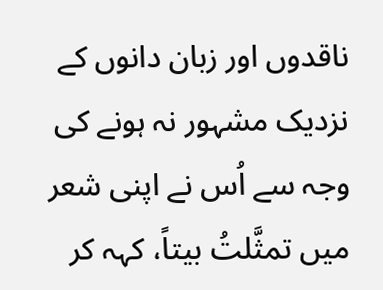ناقدوں اور زبان دانوں کے نزدیک مشہور نہ ہونے کی وجہ سے اُس نے اپنی شعر میں تمثَّلتُ بیتاً، کہہ کر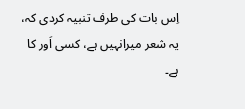اِس بات کی طرف تنبیہ کردی کہ، یہ شعر میرانہیں ہے، کسی اَور کا ہے۔